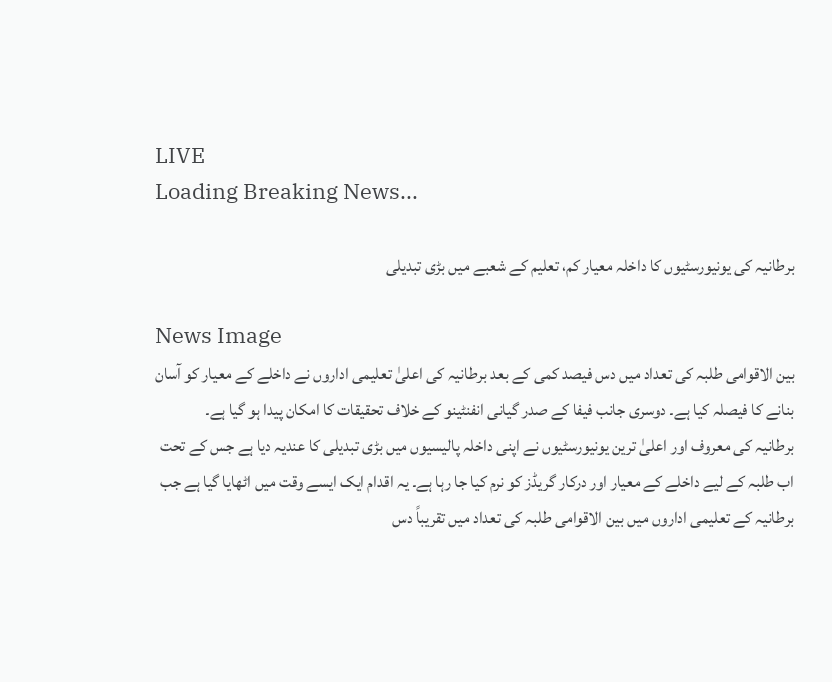LIVE
Loading Breaking News...

برطانیہ کی یونیورسٹیوں کا داخلہ معیار کم، تعلیم کے شعبے میں بڑی تبدیلی

News Image
بین الاقوامی طلبہ کی تعداد میں دس فیصد کمی کے بعد برطانیہ کی اعلیٰ تعلیمی اداروں نے داخلے کے معیار کو آسان بنانے کا فیصلہ کیا ہے۔ دوسری جانب فیفا کے صدر گیانی انفنٹینو کے خلاف تحقیقات کا امکان پیدا ہو گیا ہے۔
برطانیہ کی معروف اور اعلیٰ ترین یونیورسٹیوں نے اپنی داخلہ پالیسیوں میں بڑی تبدیلی کا عندیہ دیا ہے جس کے تحت اب طلبہ کے لیے داخلے کے معیار اور درکار گریڈز کو نرم کیا جا رہا ہے۔ یہ اقدام ایک ایسے وقت میں اٹھایا گیا ہے جب برطانیہ کے تعلیمی اداروں میں بین الاقوامی طلبہ کی تعداد میں تقریباً دس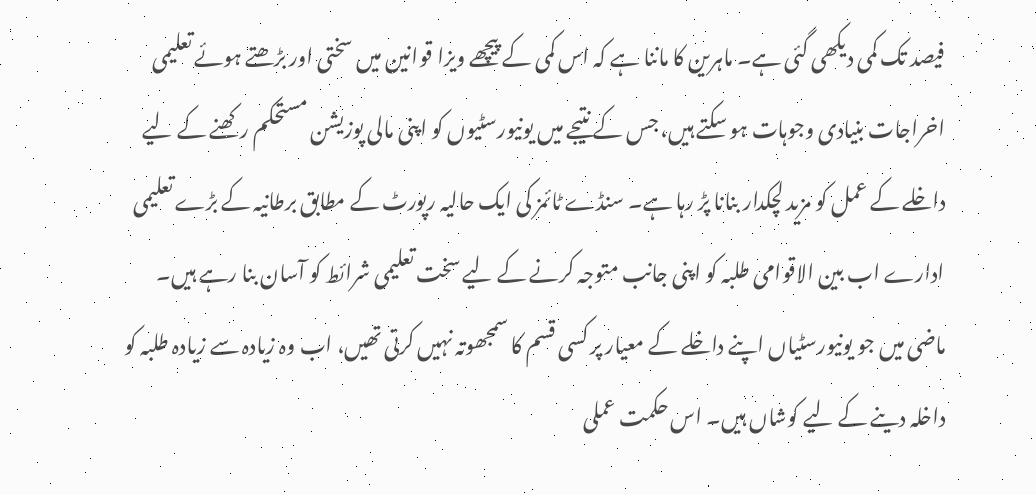فیصد تک کمی دیکھی گئی ہے۔ ماہرین کا ماننا ہے کہ اس کمی کے پیچھے ویزا قوانین میں سختی اور بڑھتے ہوئے تعلیمی اخراجات بنیادی وجوہات ہو سکتے ہیں، جس کے نتیجے میں یونیورسٹیوں کو اپنی مالی پوزیشن مستحکم رکھنے کے لیے داخلے کے عمل کو مزید لچکدار بنانا پڑ رہا ہے۔ سنڈے ٹائمز کی ایک حالیہ رپورٹ کے مطابق برطانیہ کے بڑے تعلیمی ادارے اب بین الاقوامی طلبہ کو اپنی جانب متوجہ کرنے کے لیے سخت تعلیمی شرائط کو آسان بنا رہے ہیں۔ ماضی میں جو یونیورسٹیاں اپنے داخلے کے معیار پر کسی قسم کا سمجھوتہ نہیں کرتی تھیں، اب وہ زیادہ سے زیادہ طلبہ کو داخلہ دینے کے لیے کوشاں ہیں۔ اس حکمت عملی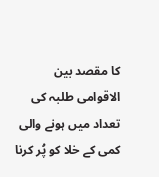کا مقصد بین الاقوامی طلبہ کی تعداد میں ہونے والی کمی کے خلا کو پُر کرنا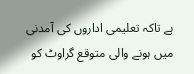ہے تاکہ تعلیمی اداروں کی آمدنی میں ہونے والی متوقع گراوٹ کو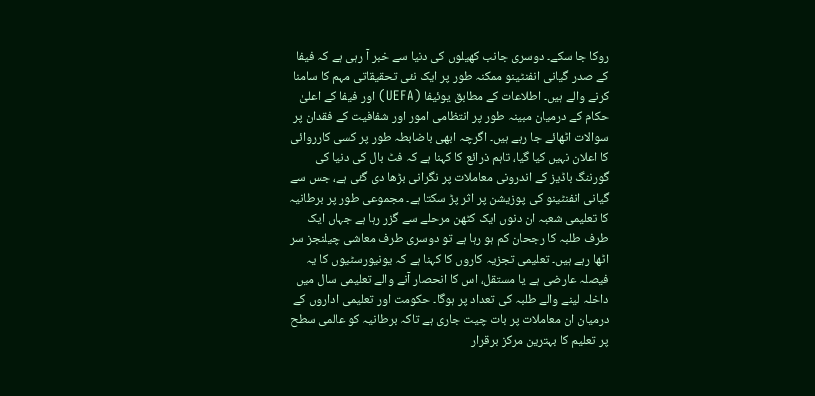روکا جا سکے۔ دوسری جانب کھیلوں کی دنیا سے خبر آ رہی ہے کہ فیفا کے صدر گیانی انفنٹینو ممکنہ طور پر ایک نئی تحقیقاتی مہم کا سامنا کرنے والے ہیں۔ اطلاعات کے مطابق یوئیفا (UEFA) اور فیفا کے اعلیٰ حکام کے درمیان مبینہ طور پر انتظامی امور اور شفافیت کے فقدان پر سوالات اٹھائے جا رہے ہیں۔ اگرچہ ابھی باضابطہ طور پر کسی کارروائی کا اعلان نہیں کیا گیا، تاہم ذرائع کا کہنا ہے کہ فٹ بال کی دنیا کی گورننگ باڈیز کے اندرونی معاملات پر نگرانی بڑھا دی گئی ہے، جس سے گیانی انفنٹینو کی پوزیشن پر اثر پڑ سکتا ہے۔ مجموعی طور پر برطانیہ کا تعلیمی شعبہ ان دنوں ایک کٹھن مرحلے سے گزر رہا ہے جہاں ایک طرف طلبہ کا رجحان کم ہو رہا ہے تو دوسری طرف معاشی چیلنجز سر اٹھا رہے ہیں۔ تعلیمی تجزیہ کاروں کا کہنا ہے کہ یونیورسٹیوں کا یہ فیصلہ عارضی ہے یا مستقل، اس کا انحصار آنے والے تعلیمی سال میں داخلہ لینے والے طلبہ کی تعداد پر ہوگا۔ حکومت اور تعلیمی اداروں کے درمیان ان معاملات پر بات چیت جاری ہے تاکہ برطانیہ کو عالمی سطح پر تعلیم کا بہترین مرکز برقرار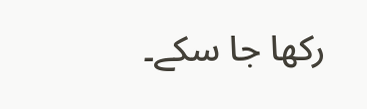رکھا جا سکے۔